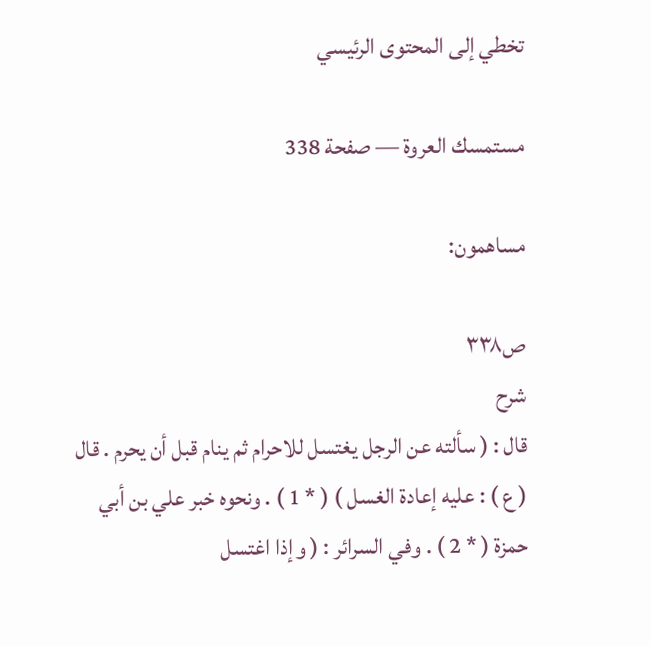تخطي إلى المحتوى الرئيسي

مستمسك العروة — صفحة 338

مساهمون:

ص٣٣٨
شرح
قال : ( سألته عن الرجل يغتسل للاحرام ثم ينام قبل أن يحرم . قال ( ع ) : عليه إعادة الغسل ) ( * 1 ) . ونحوه خبر علي بن أبي حمزة ( * 2 ) . وفي السرائر : ( وإذا اغتسل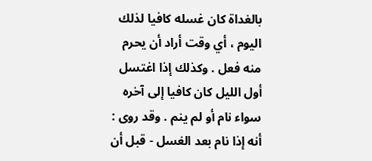بالغداة كان غسله كافيا لذلك اليوم ، أي وقت أراد أن يحرم منه فعل . وكذلك إذا اغتسل أول الليل كان كافيا إلى آخره سواء نام أو لم ينم . وقد روى : أنه إذا نام بعد الغسل - قبل أن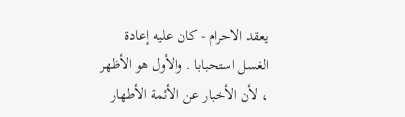يعقد الاحرام - كان عليه إعادة الغسل استحبابا . والأول هو الأظهر ، لأن الأخبار عن الأئمة الأطهار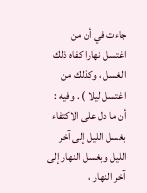جاءت في أن من اغتسل نهارا كفاه ذلك الغسل ، وكذلك من اغتسل ليلا ) . وفيه : أن ما دل على الاكتفاء بغسل الليل إلى آخر الليل وبغسل النهار إلى آخر النهار ،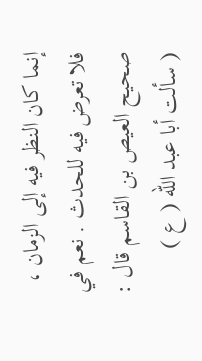إنما كان النظر فيه إلى الزمان ، فلا تعرض فيه للحدث . نعم في صحيح العيص بن القاسم قال : ( سألت أبا عبد الله ( ع )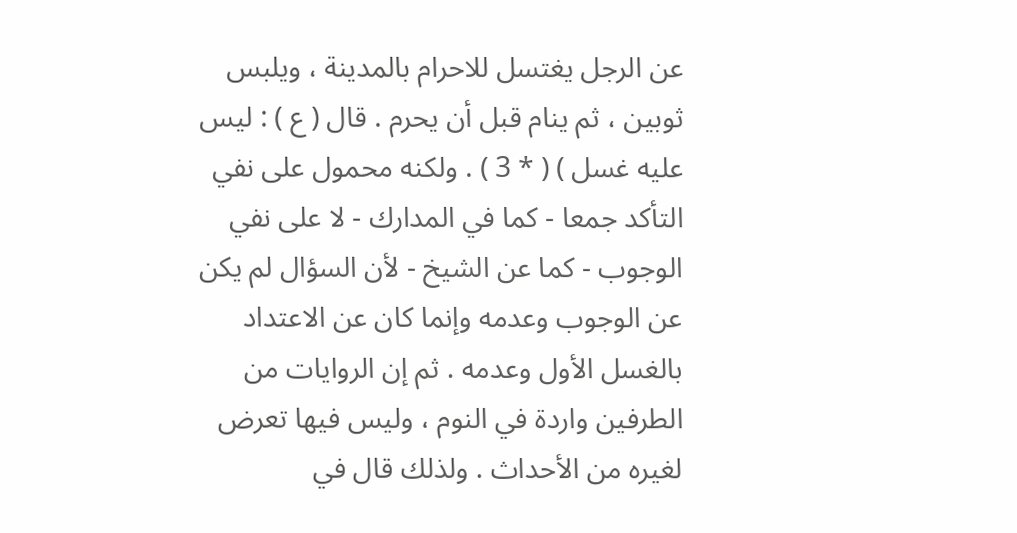عن الرجل يغتسل للاحرام بالمدينة ، ويلبس ثوبين ، ثم ينام قبل أن يحرم . قال ( ع ) : ليس عليه غسل ) ( * 3 ) . ولكنه محمول على نفي التأكد جمعا - كما في المدارك - لا على نفي الوجوب - كما عن الشيخ - لأن السؤال لم يكن عن الوجوب وعدمه وإنما كان عن الاعتداد بالغسل الأول وعدمه . ثم إن الروايات من الطرفين واردة في النوم ، وليس فيها تعرض لغيره من الأحداث . ولذلك قال في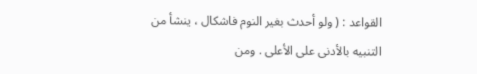القواعد : ( ولو أحدث بغير النوم فاشكال ، ينشأ من التنبيه بالأدنى على الأعلى . ومن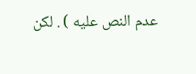عدم النص عليه ) . لكن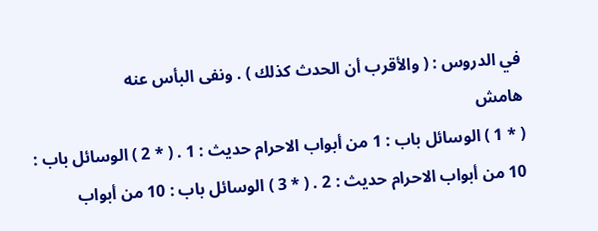في الدروس : ( والأقرب أن الحدث كذلك ) . ونفى البأس عنه
هامش
( * 1 ) الوسائل باب : 1 من أبواب الاحرام حديث : 1 . ( * 2 ) الوسائل باب : 10 من أبواب الاحرام حديث : 2 . ( * 3 ) الوسائل باب : 10 من أبواب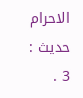الاحرام حديث : 3 .